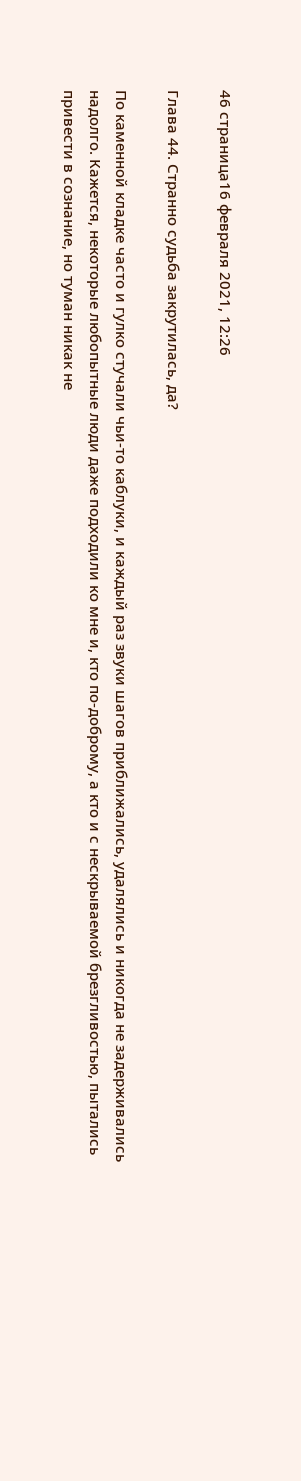46 страница16 февраля 2021, 12:26

Глава 44. Странно судьба закрутилась, да?

По каменной кладке часто и гулко стучали чьи-то каблуки, и каждый раз звуки шагов приближались, удалялись и никогда не задерживались надолго. Кажется, некоторые любопытные люди даже подходили ко мне и, кто по-доброму, а кто и с нескрываемой брезгливостью, пытались привести в сознание, но туман никак не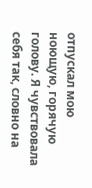отпускал мою ноющую, горячую голову. Я чувствовала себя так, словно на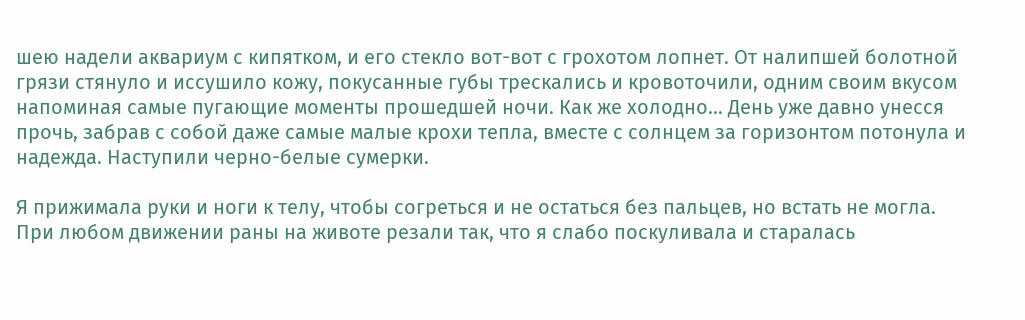шею надели аквариум с кипятком, и его стекло вот-вот с грохотом лопнет. От налипшей болотной грязи стянуло и иссушило кожу, покусанные губы трескались и кровоточили, одним своим вкусом напоминая самые пугающие моменты прошедшей ночи. Как же холодно... День уже давно унесся прочь, забрав с собой даже самые малые крохи тепла, вместе с солнцем за горизонтом потонула и надежда. Наступили черно-белые сумерки.

Я прижимала руки и ноги к телу, чтобы согреться и не остаться без пальцев, но встать не могла. При любом движении раны на животе резали так, что я слабо поскуливала и старалась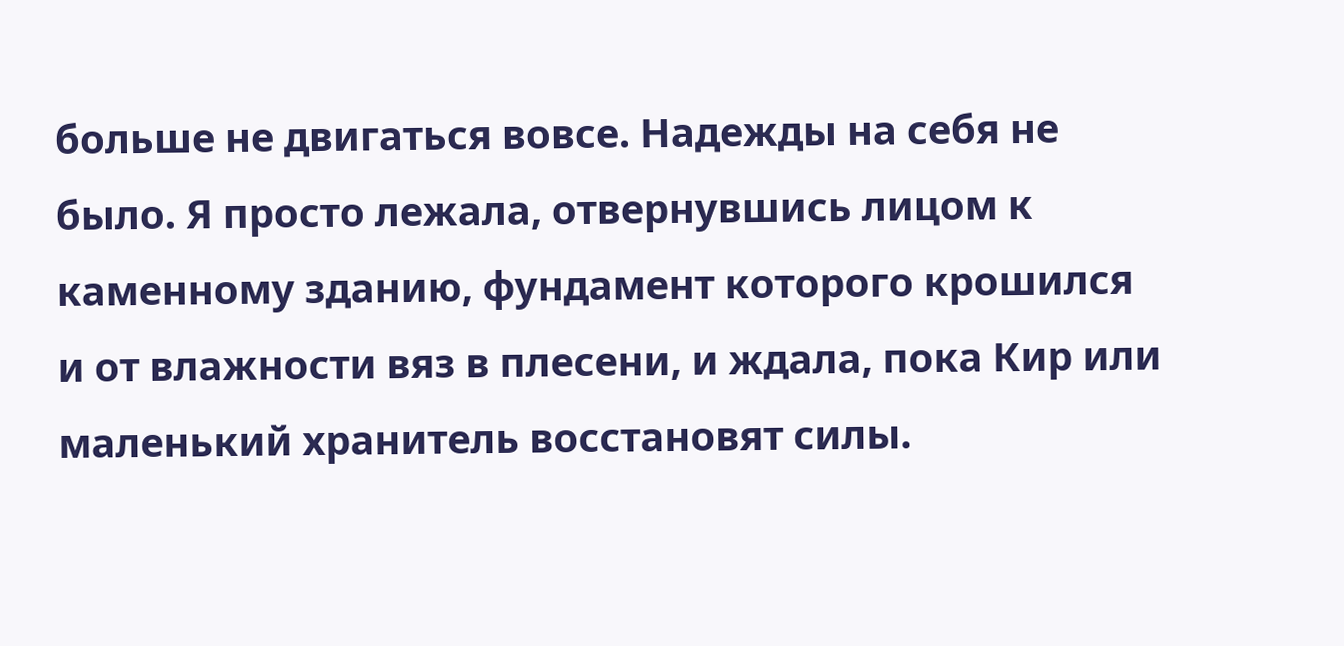больше не двигаться вовсе. Надежды на себя не было. Я просто лежала, отвернувшись лицом к каменному зданию, фундамент которого крошился и от влажности вяз в плесени, и ждала, пока Кир или маленький хранитель восстановят силы.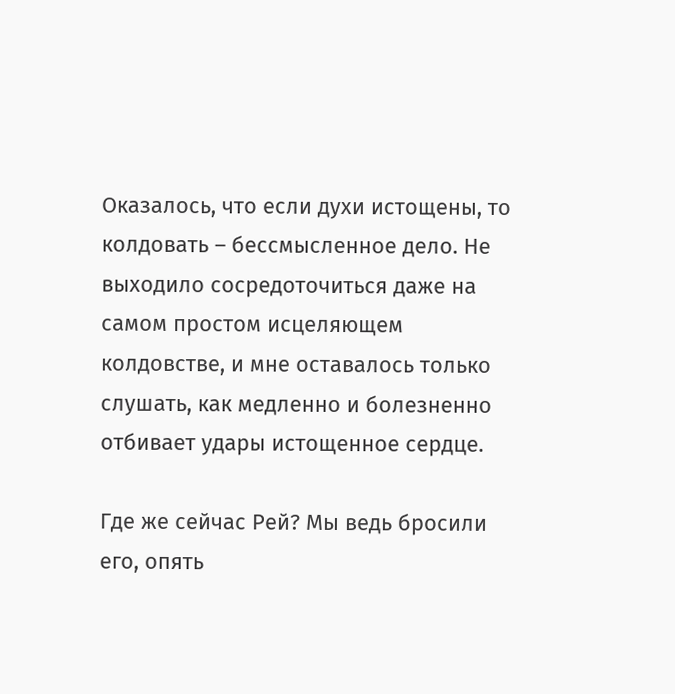Оказалось, что если духи истощены, то колдовать – бессмысленное дело. Не выходило сосредоточиться даже на самом простом исцеляющем колдовстве, и мне оставалось только слушать, как медленно и болезненно отбивает удары истощенное сердце.

Где же сейчас Рей? Мы ведь бросили его, опять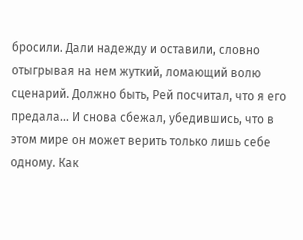бросили. Дали надежду и оставили, словно отыгрывая на нем жуткий, ломающий волю сценарий. Должно быть, Рей посчитал, что я его предала... И снова сбежал, убедившись, что в этом мире он может верить только лишь себе одному. Как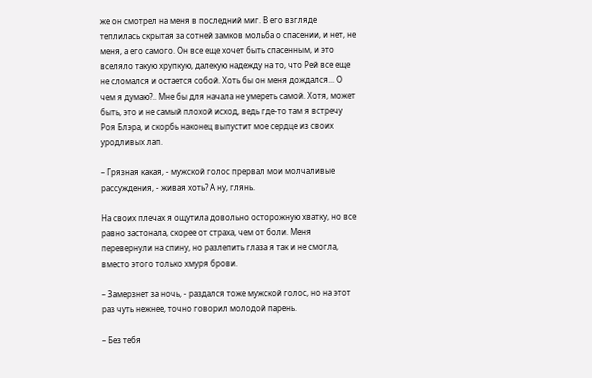же он смотрел на меня в последний миг. В его взгляде теплилась скрытая за сотней замков мольба о спасении, и нет, не меня, а его самого. Он все еще хочет быть спасенным, и это вселяло такую хрупкую, далекую надежду на то, что Рей все еще не сломался и остается собой. Хоть бы он меня дождался... О чем я думаю?.. Мне бы для начала не умереть самой. Хотя, может быть, это и не самый плохой исход, ведь где-то там я встречу Роя Блэра, и скорбь наконец выпустит мое сердце из своих уродливых лап.

– Грязная какая, - мужской голос прервал мои молчаливые рассуждения, - живая хоть? А ну, глянь.

На своих плечах я ощутила довольно осторожную хватку, но все равно застонала, скорее от страха, чем от боли. Меня перевернули на спину, но разлепить глаза я так и не смогла, вместо этого только хмуря брови.

– Замерзнет за ночь, - раздался тоже мужской голос, но на этот раз чуть нежнее, точно говорил молодой парень.

– Без тебя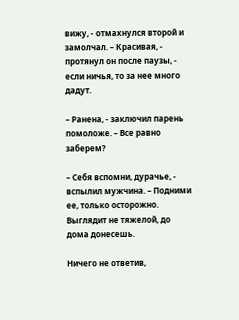вижу, - отмахнулся второй и замолчал. – Красивая, - протянул он после паузы, - если ничья, то за нее много дадут.

– Ранена, - заключил парень помоложе. – Все равно заберем?

– Себя вспомни, дурачье, - вспылил мужчина. – Подними ее, только осторожно. Выглядит не тяжелой, до дома донесешь.

Ничего не ответив,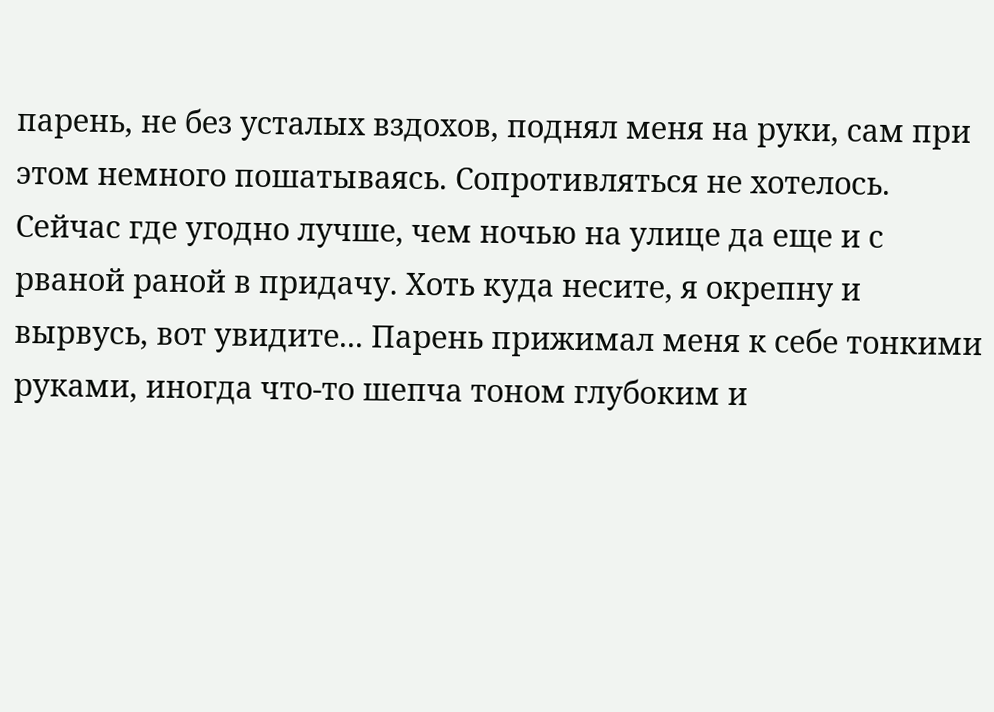парень, не без усталых вздохов, поднял меня на руки, сам при этом немного пошатываясь. Сопротивляться не хотелось. Сейчас где угодно лучше, чем ночью на улице да еще и с рваной раной в придачу. Хоть куда несите, я окрепну и вырвусь, вот увидите... Парень прижимал меня к себе тонкими руками, иногда что-то шепча тоном глубоким и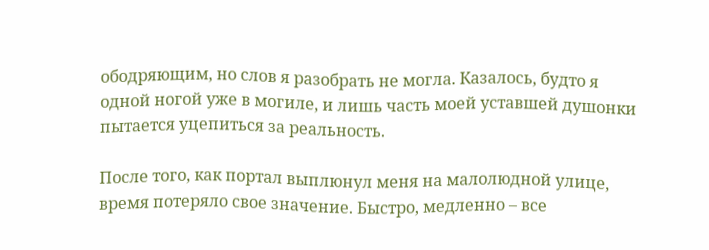ободряющим, но слов я разобрать не могла. Казалось, будто я одной ногой уже в могиле, и лишь часть моей уставшей душонки пытается уцепиться за реальность.

После того, как портал выплюнул меня на малолюдной улице, время потеряло свое значение. Быстро, медленно – все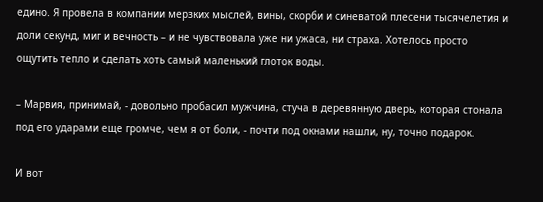едино. Я провела в компании мерзких мыслей, вины, скорби и синеватой плесени тысячелетия и доли секунд, миг и вечность – и не чувствовала уже ни ужаса, ни страха. Хотелось просто ощутить тепло и сделать хоть самый маленький глоток воды.

– Марвия, принимай, - довольно пробасил мужчина, стуча в деревянную дверь, которая стонала под его ударами еще громче, чем я от боли, - почти под окнами нашли, ну, точно подарок.

И вот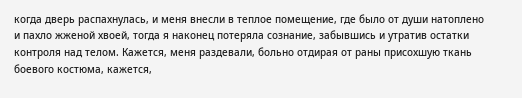когда дверь распахнулась, и меня внесли в теплое помещение, где было от души натоплено и пахло жженой хвоей, тогда я наконец потеряла сознание, забывшись и утратив остатки контроля над телом. Кажется, меня раздевали, больно отдирая от раны присохшую ткань боевого костюма, кажется,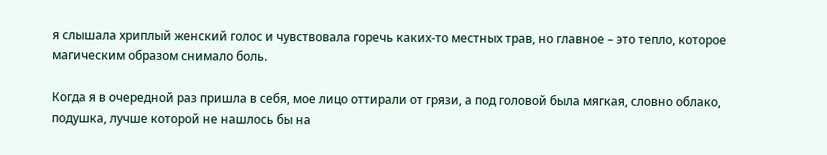я слышала хриплый женский голос и чувствовала горечь каких-то местных трав, но главное – это тепло, которое магическим образом снимало боль.

Когда я в очередной раз пришла в себя, мое лицо оттирали от грязи, а под головой была мягкая, словно облако, подушка, лучше которой не нашлось бы на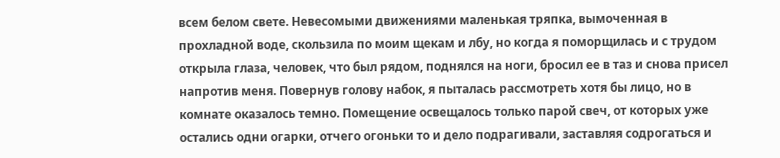всем белом свете. Невесомыми движениями маленькая тряпка, вымоченная в прохладной воде, скользила по моим щекам и лбу, но когда я поморщилась и с трудом открыла глаза, человек, что был рядом, поднялся на ноги, бросил ее в таз и снова присел напротив меня. Повернув голову набок, я пыталась рассмотреть хотя бы лицо, но в комнате оказалось темно. Помещение освещалось только парой свеч, от которых уже остались одни огарки, отчего огоньки то и дело подрагивали, заставляя содрогаться и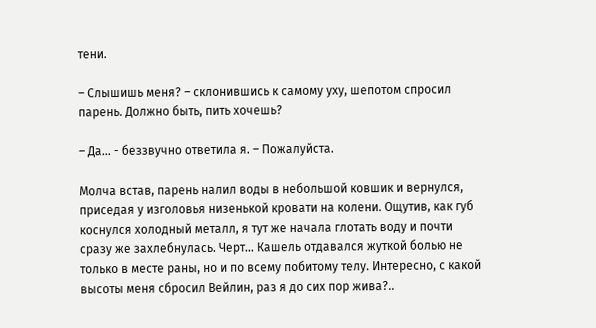тени.

– Слышишь меня? – склонившись к самому уху, шепотом спросил парень. Должно быть, пить хочешь?

– Да... - беззвучно ответила я. – Пожалуйста.

Молча встав, парень налил воды в небольшой ковшик и вернулся, приседая у изголовья низенькой кровати на колени. Ощутив, как губ коснулся холодный металл, я тут же начала глотать воду и почти сразу же захлебнулась. Черт... Кашель отдавался жуткой болью не только в месте раны, но и по всему побитому телу. Интересно, с какой высоты меня сбросил Вейлин, раз я до сих пор жива?..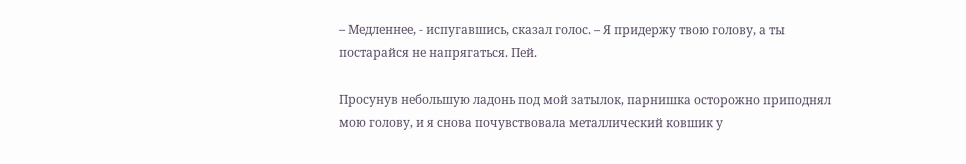– Медленнее, - испугавшись, сказал голос. – Я придержу твою голову, а ты постарайся не напрягаться. Пей.

Просунув небольшую ладонь под мой затылок, парнишка осторожно приподнял мою голову, и я снова почувствовала металлический ковшик у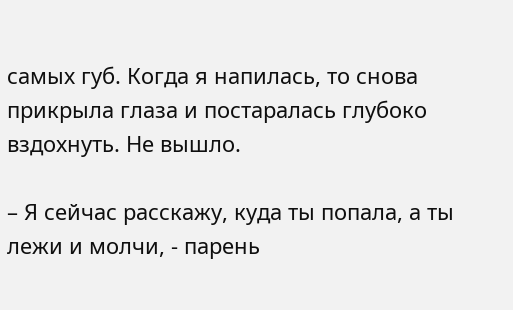самых губ. Когда я напилась, то снова прикрыла глаза и постаралась глубоко вздохнуть. Не вышло.

– Я сейчас расскажу, куда ты попала, а ты лежи и молчи, - парень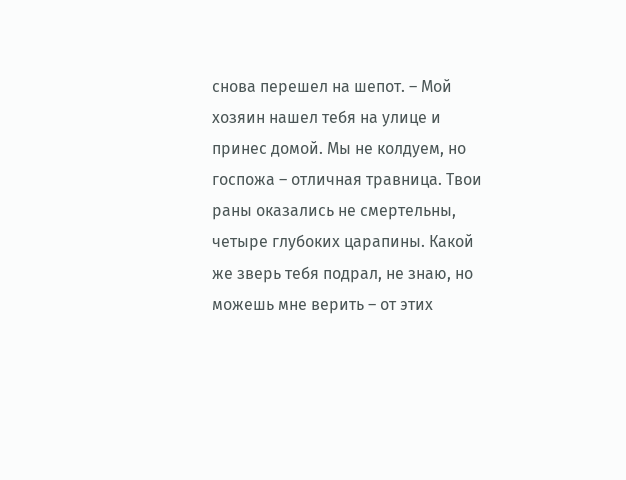снова перешел на шепот. – Мой хозяин нашел тебя на улице и принес домой. Мы не колдуем, но госпожа – отличная травница. Твои раны оказались не смертельны, четыре глубоких царапины. Какой же зверь тебя подрал, не знаю, но можешь мне верить – от этих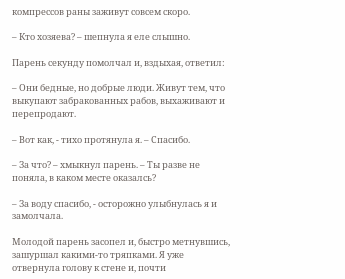компрессов раны заживут совсем скоро.

– Кто хозяева? – шепнула я еле слышно.

Парень секунду помолчал и, вздыхая, ответил:

– Они бедные, но добрые люди. Живут тем, что выкупают забракованных рабов, выхаживают и перепродают.

– Вот как, - тихо протянула я. – Спасибо.

– За что? – хмыкнул парень. – Ты разве не поняла, в каком месте оказалсь?

– За воду спасибо, - осторожно улыбнулась я и замолчала.

Молодой парень засопел и, быстро метнувшись, зашуршал какими-то тряпками. Я уже отвернула голову к стене и, почти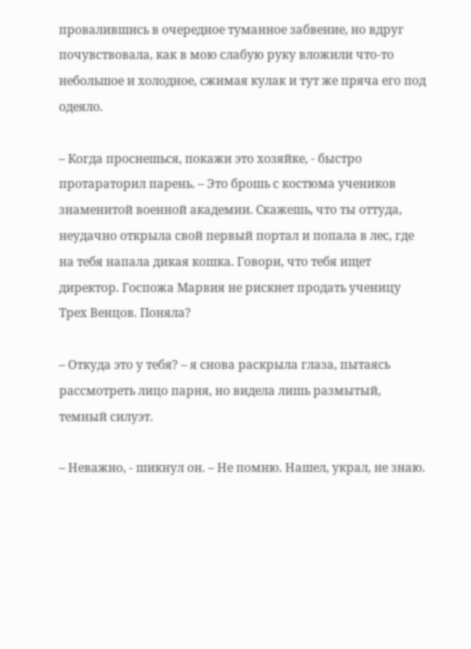провалившись в очередное туманное забвение, но вдруг почувствовала, как в мою слабую руку вложили что-то небольшое и холодное, сжимая кулак и тут же пряча его под одеяло.

– Когда проснешься, покажи это хозяйке, - быстро протараторил парень. – Это брошь с костюма учеников знаменитой военной академии. Скажешь, что ты оттуда, неудачно открыла свой первый портал и попала в лес, где на тебя напала дикая кошка. Говори, что тебя ищет директор. Госпожа Марвия не рискнет продать ученицу Трех Венцов. Поняла?

– Откуда это у тебя? – я снова раскрыла глаза, пытаясь рассмотреть лицо парня, но видела лишь размытый, темный силуэт.

– Неважно, - шикнул он. – Не помню. Нашел, украл, не знаю.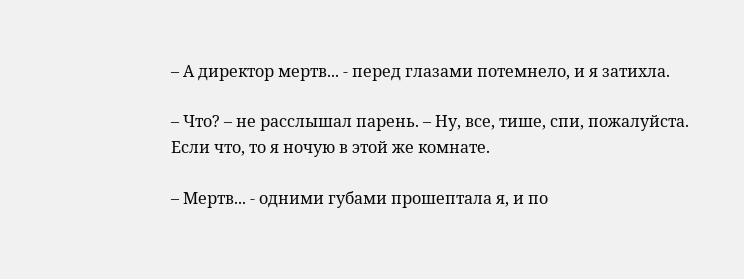– А директор мертв... - перед глазами потемнело, и я затихла.

– Что? – не расслышал парень. – Ну, все, тише, спи, пожалуйста. Если что, то я ночую в этой же комнате.

– Мертв... - одними губами прошептала я, и по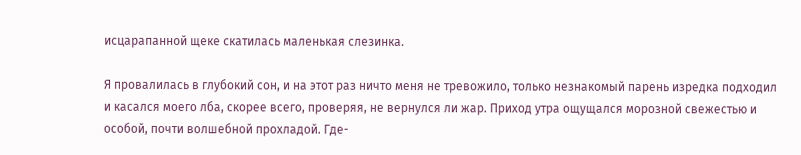исцарапанной щеке скатилась маленькая слезинка.

Я провалилась в глубокий сон, и на этот раз ничто меня не тревожило, только незнакомый парень изредка подходил и касался моего лба, скорее всего, проверяя, не вернулся ли жар. Приход утра ощущался морозной свежестью и особой, почти волшебной прохладой. Где-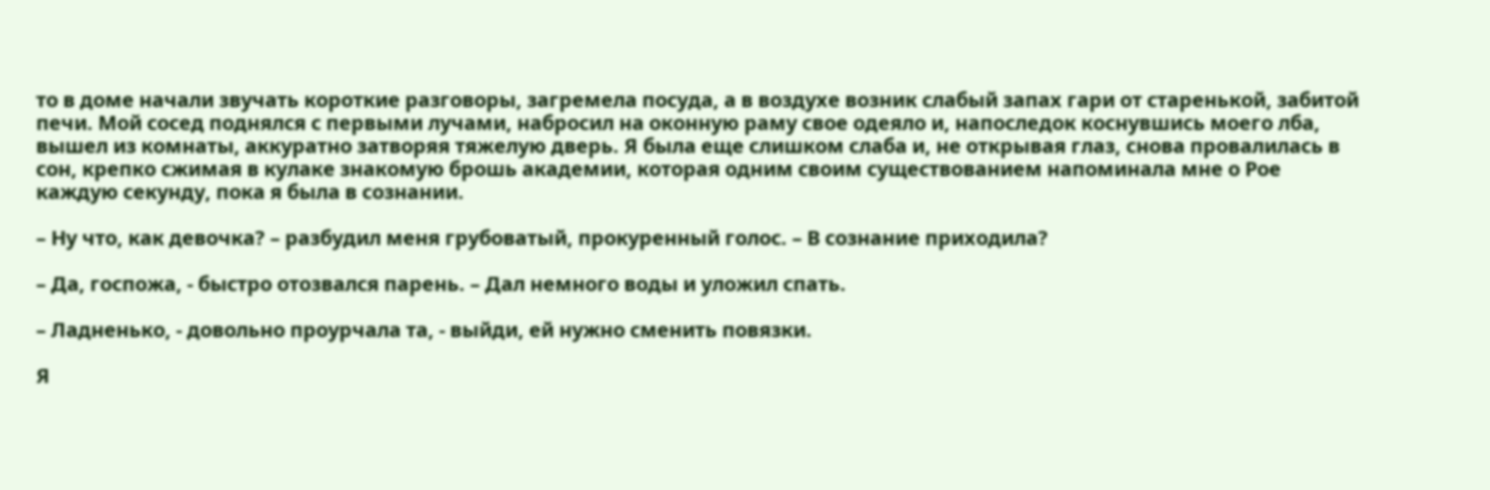то в доме начали звучать короткие разговоры, загремела посуда, а в воздухе возник слабый запах гари от старенькой, забитой печи. Мой сосед поднялся с первыми лучами, набросил на оконную раму свое одеяло и, напоследок коснувшись моего лба, вышел из комнаты, аккуратно затворяя тяжелую дверь. Я была еще слишком слаба и, не открывая глаз, снова провалилась в сон, крепко сжимая в кулаке знакомую брошь академии, которая одним своим существованием напоминала мне о Рое каждую секунду, пока я была в сознании.

– Ну что, как девочка? – разбудил меня грубоватый, прокуренный голос. – В сознание приходила?

– Да, госпожа, - быстро отозвался парень. – Дал немного воды и уложил спать.

– Ладненько, - довольно проурчала та, - выйди, ей нужно сменить повязки.

Я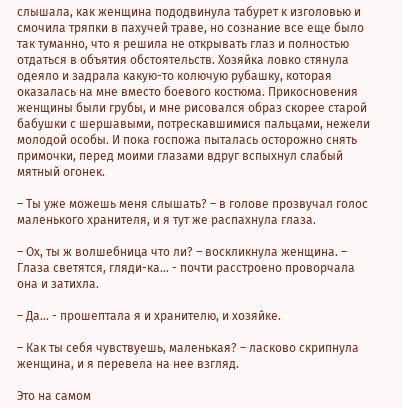слышала, как женщина пододвинула табурет к изголовью и смочила тряпки в пахучей траве, но сознание все еще было так туманно, что я решила не открывать глаз и полностью отдаться в объятия обстоятельств. Хозяйка ловко стянула одеяло и задрала какую-то колючую рубашку, которая оказалась на мне вместо боевого костюма. Прикосновения женщины были грубы, и мне рисовался образ скорее старой бабушки с шершавыми, потрескавшимися пальцами, нежели молодой особы. И пока госпожа пыталась осторожно снять примочки, перед моими глазами вдруг вспыхнул слабый мятный огонек.

– Ты уже можешь меня слышать? – в голове прозвучал голос маленького хранителя, и я тут же распахнула глаза.

– Ох, ты ж волшебница что ли? – воскликнула женщина. – Глаза светятся, гляди-ка... - почти расстроено проворчала она и затихла.

– Да... - прошептала я и хранителю, и хозяйке.

– Как ты себя чувствуешь, маленькая? – ласково скрипнула женщина, и я перевела на нее взгляд.

Это на самом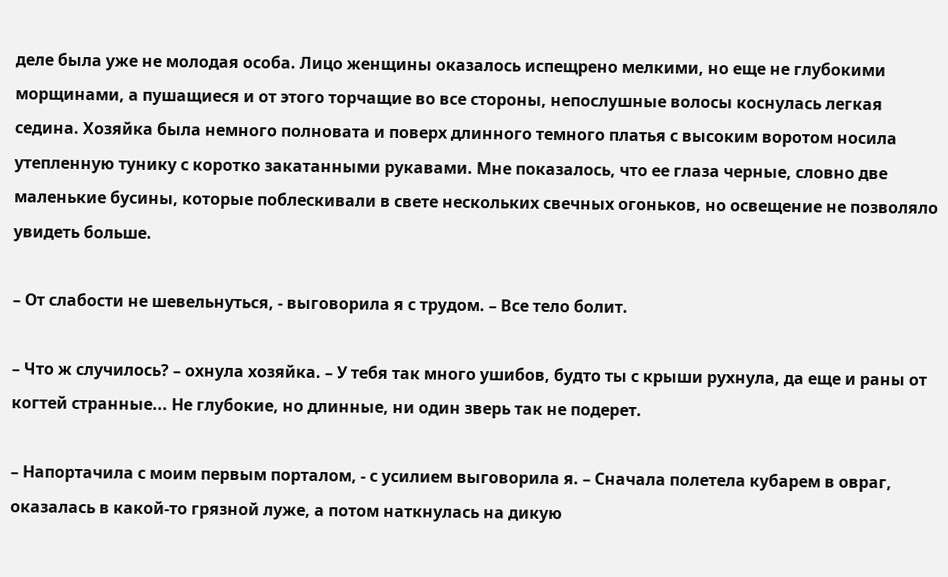деле была уже не молодая особа. Лицо женщины оказалось испещрено мелкими, но еще не глубокими морщинами, а пушащиеся и от этого торчащие во все стороны, непослушные волосы коснулась легкая седина. Хозяйка была немного полновата и поверх длинного темного платья с высоким воротом носила утепленную тунику с коротко закатанными рукавами. Мне показалось, что ее глаза черные, словно две маленькие бусины, которые поблескивали в свете нескольких свечных огоньков, но освещение не позволяло увидеть больше.

– От слабости не шевельнуться, - выговорила я с трудом. – Все тело болит.

– Что ж случилось? – охнула хозяйка. – У тебя так много ушибов, будто ты с крыши рухнула, да еще и раны от когтей странные... Не глубокие, но длинные, ни один зверь так не подерет.

– Напортачила с моим первым порталом, - с усилием выговорила я. – Сначала полетела кубарем в овраг, оказалась в какой-то грязной луже, а потом наткнулась на дикую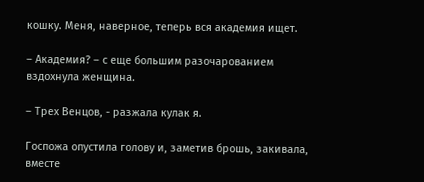кошку. Меня, наверное, теперь вся академия ищет.

– Академия? – с еще большим разочарованием вздохнула женщина.

– Трех Венцов, - разжала кулак я.

Госпожа опустила голову и, заметив брошь, закивала, вместе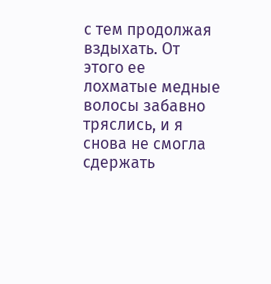с тем продолжая вздыхать. От этого ее лохматые медные волосы забавно тряслись, и я снова не смогла сдержать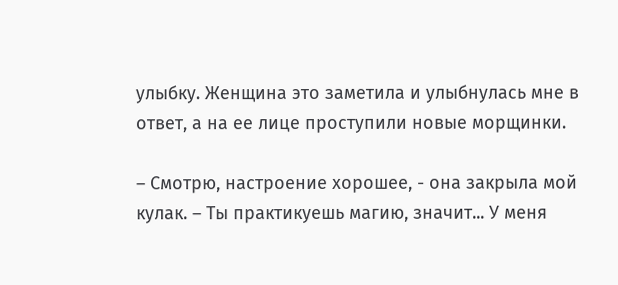улыбку. Женщина это заметила и улыбнулась мне в ответ, а на ее лице проступили новые морщинки.

– Смотрю, настроение хорошее, - она закрыла мой кулак. – Ты практикуешь магию, значит... У меня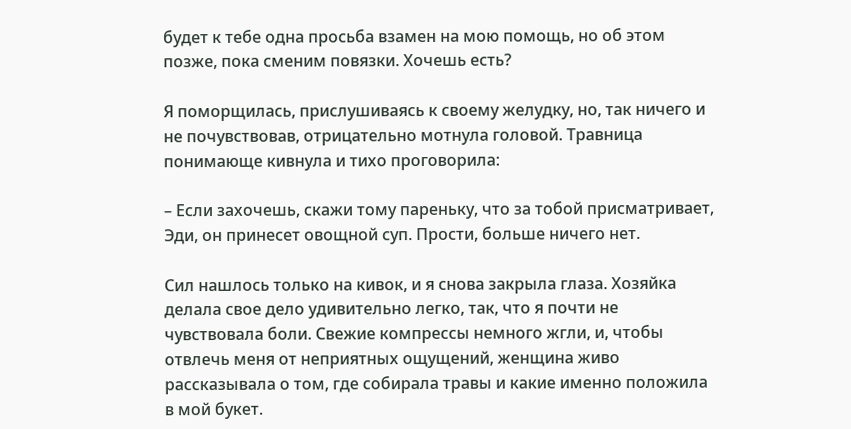будет к тебе одна просьба взамен на мою помощь, но об этом позже, пока сменим повязки. Хочешь есть?

Я поморщилась, прислушиваясь к своему желудку, но, так ничего и не почувствовав, отрицательно мотнула головой. Травница понимающе кивнула и тихо проговорила:

– Если захочешь, скажи тому пареньку, что за тобой присматривает, Эди, он принесет овощной суп. Прости, больше ничего нет.

Сил нашлось только на кивок, и я снова закрыла глаза. Хозяйка делала свое дело удивительно легко, так, что я почти не чувствовала боли. Свежие компрессы немного жгли, и, чтобы отвлечь меня от неприятных ощущений, женщина живо рассказывала о том, где собирала травы и какие именно положила в мой букет.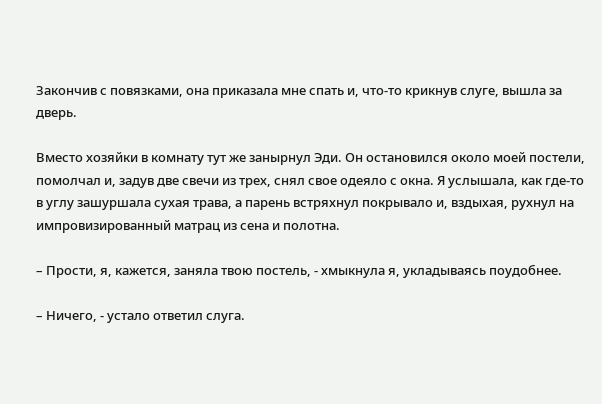Закончив с повязками, она приказала мне спать и, что-то крикнув слуге, вышла за дверь.

Вместо хозяйки в комнату тут же занырнул Эди. Он остановился около моей постели, помолчал и, задув две свечи из трех, снял свое одеяло с окна. Я услышала, как где-то в углу зашуршала сухая трава, а парень встряхнул покрывало и, вздыхая, рухнул на импровизированный матрац из сена и полотна.

– Прости, я, кажется, заняла твою постель, - хмыкнула я, укладываясь поудобнее.

– Ничего, - устало ответил слуга.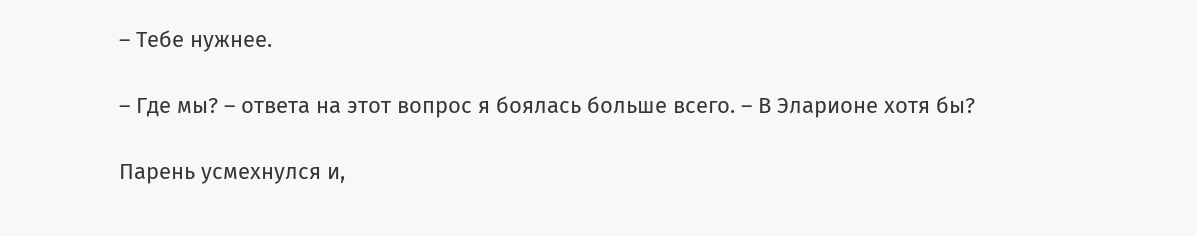– Тебе нужнее.

– Где мы? – ответа на этот вопрос я боялась больше всего. – В Эларионе хотя бы?

Парень усмехнулся и,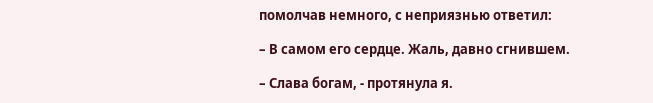помолчав немного, с неприязнью ответил:

– В самом его сердце. Жаль, давно сгнившем.

– Слава богам, - протянула я.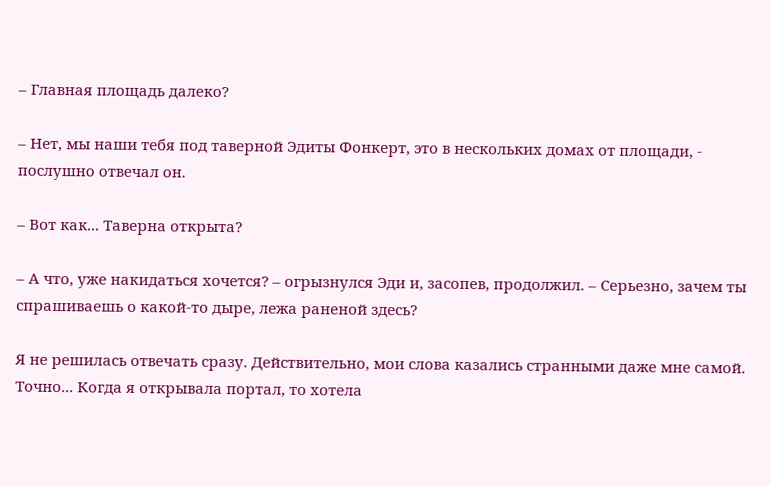– Главная площадь далеко?

– Нет, мы наши тебя под таверной Эдиты Фонкерт, это в нескольких домах от площади, - послушно отвечал он.

– Вот как... Таверна открыта?

– А что, уже накидаться хочется? – огрызнулся Эди и, засопев, продолжил. – Серьезно, зачем ты спрашиваешь о какой-то дыре, лежа раненой здесь?

Я не решилась отвечать сразу. Действительно, мои слова казались странными даже мне самой. Точно... Когда я открывала портал, то хотела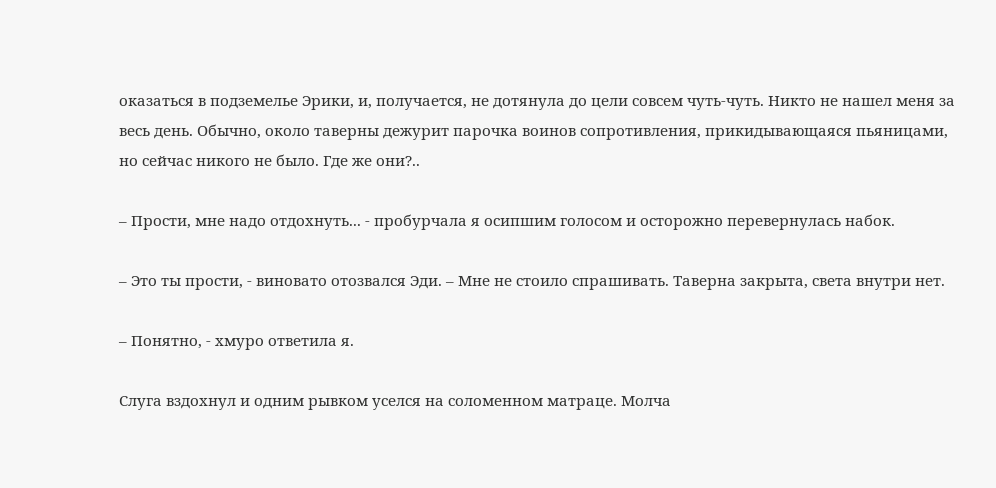оказаться в подземелье Эрики, и, получается, не дотянула до цели совсем чуть-чуть. Никто не нашел меня за весь день. Обычно, около таверны дежурит парочка воинов сопротивления, прикидывающаяся пьяницами, но сейчас никого не было. Где же они?..

– Прости, мне надо отдохнуть... - пробурчала я осипшим голосом и осторожно перевернулась набок.

– Это ты прости, - виновато отозвался Эди. – Мне не стоило спрашивать. Таверна закрыта, света внутри нет.

– Понятно, - хмуро ответила я.

Слуга вздохнул и одним рывком уселся на соломенном матраце. Молча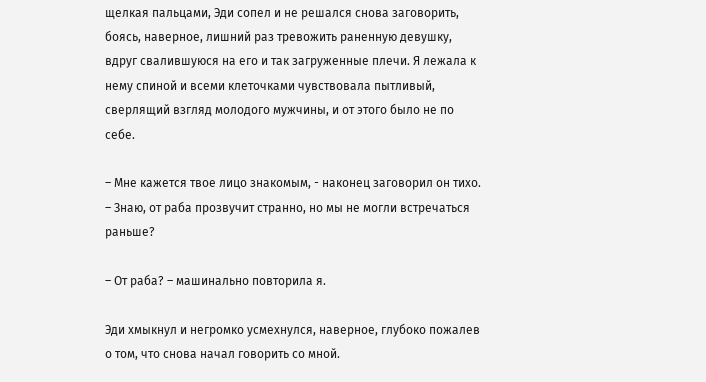щелкая пальцами, Эди сопел и не решался снова заговорить, боясь, наверное, лишний раз тревожить раненную девушку, вдруг свалившуюся на его и так загруженные плечи. Я лежала к нему спиной и всеми клеточками чувствовала пытливый, сверлящий взгляд молодого мужчины, и от этого было не по себе.

– Мне кажется твое лицо знакомым, - наконец заговорил он тихо. – Знаю, от раба прозвучит странно, но мы не могли встречаться раньше?

– От раба? – машинально повторила я.

Эди хмыкнул и негромко усмехнулся, наверное, глубоко пожалев о том, что снова начал говорить со мной.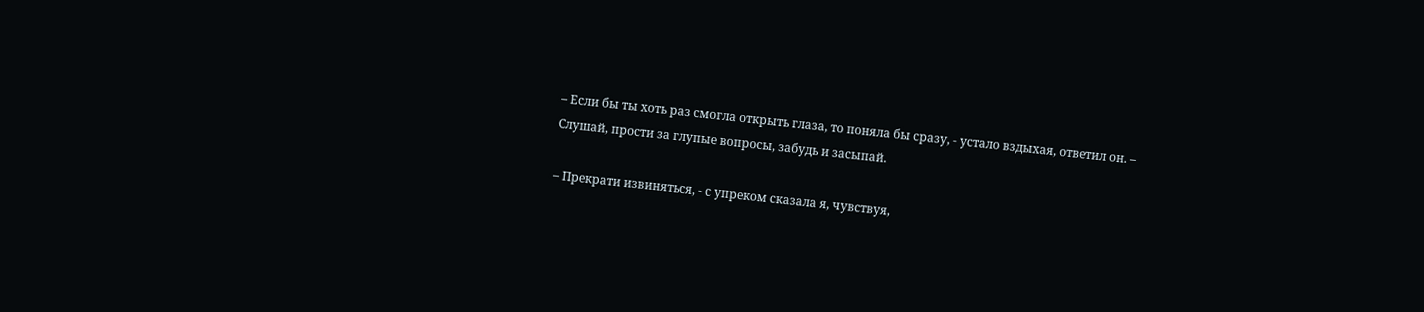– Если бы ты хоть раз смогла открыть глаза, то поняла бы сразу, - устало вздыхая, ответил он. – Слушай, прости за глупые вопросы, забудь и засыпай.

– Прекрати извиняться, - с упреком сказала я, чувствуя,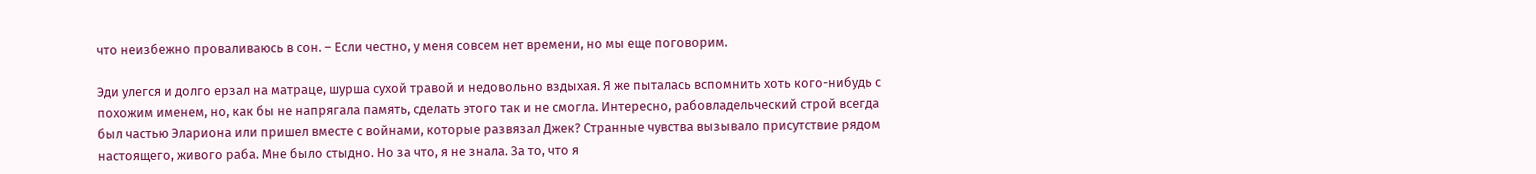что неизбежно проваливаюсь в сон. – Если честно, у меня совсем нет времени, но мы еще поговорим.

Эди улегся и долго ерзал на матраце, шурша сухой травой и недовольно вздыхая. Я же пыталась вспомнить хоть кого-нибудь с похожим именем, но, как бы не напрягала память, сделать этого так и не смогла. Интересно, рабовладельческий строй всегда был частью Элариона или пришел вместе с войнами, которые развязал Джек? Странные чувства вызывало присутствие рядом настоящего, живого раба. Мне было стыдно. Но за что, я не знала. За то, что я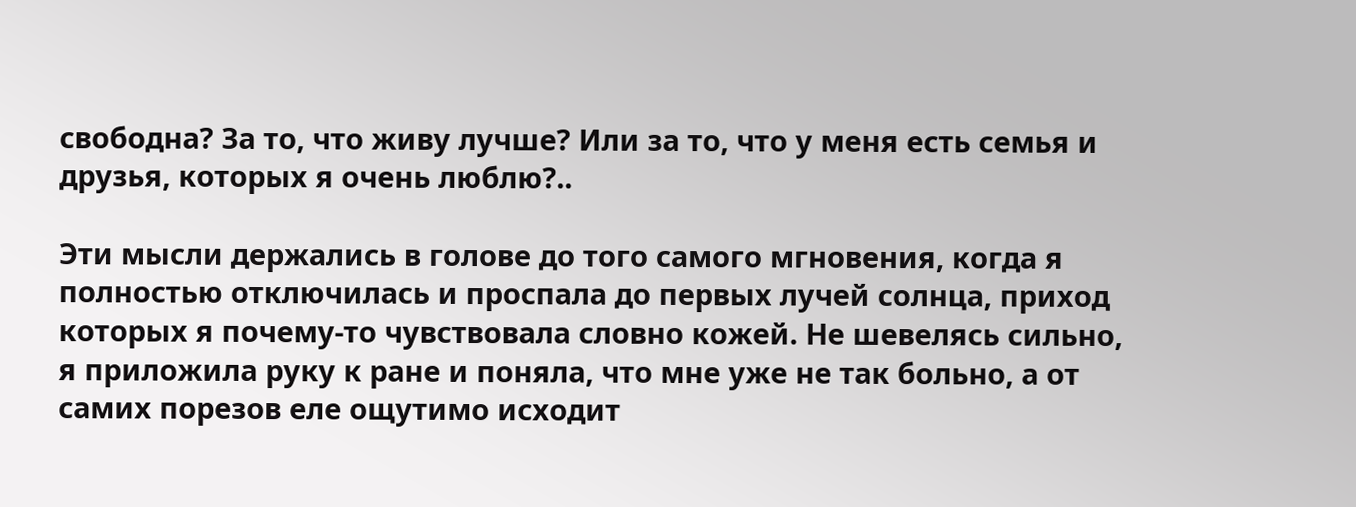свободна? За то, что живу лучше? Или за то, что у меня есть семья и друзья, которых я очень люблю?..

Эти мысли держались в голове до того самого мгновения, когда я полностью отключилась и проспала до первых лучей солнца, приход которых я почему-то чувствовала словно кожей. Не шевелясь сильно, я приложила руку к ране и поняла, что мне уже не так больно, а от самих порезов еле ощутимо исходит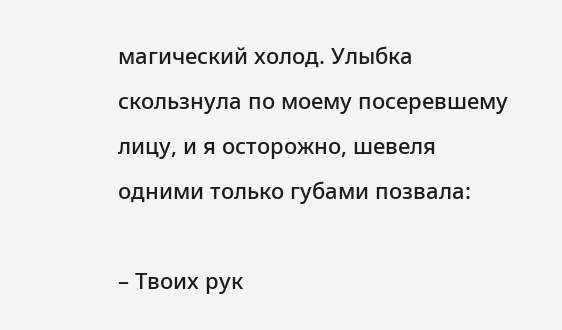магический холод. Улыбка скользнула по моему посеревшему лицу, и я осторожно, шевеля одними только губами позвала:

– Твоих рук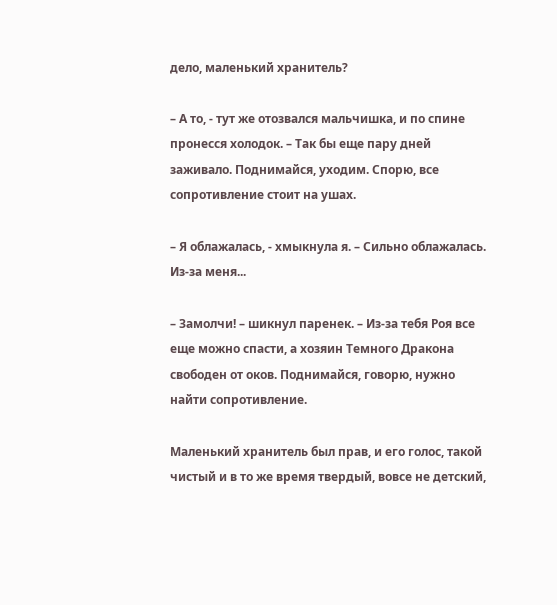дело, маленький хранитель?

– А то, - тут же отозвался мальчишка, и по спине пронесся холодок. – Так бы еще пару дней заживало. Поднимайся, уходим. Спорю, все сопротивление стоит на ушах.

– Я облажалась, - хмыкнула я. – Сильно облажалась. Из-за меня...

– Замолчи! – шикнул паренек. – Из-за тебя Роя все еще можно спасти, а хозяин Темного Дракона свободен от оков. Поднимайся, говорю, нужно найти сопротивление.

Маленький хранитель был прав, и его голос, такой чистый и в то же время твердый, вовсе не детский,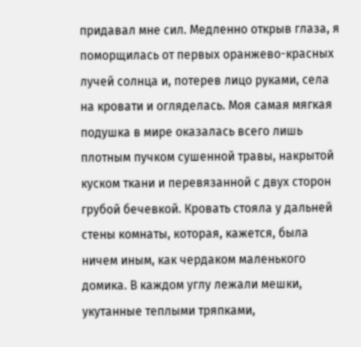придавал мне сил. Медленно открыв глаза, я поморщилась от первых оранжево-красных лучей солнца и, потерев лицо руками, села на кровати и огляделась. Моя самая мягкая подушка в мире оказалась всего лишь плотным пучком сушенной травы, накрытой куском ткани и перевязанной с двух сторон грубой бечевкой. Кровать стояла у дальней стены комнаты, которая, кажется, была ничем иным, как чердаком маленького домика. В каждом углу лежали мешки, укутанные теплыми тряпками,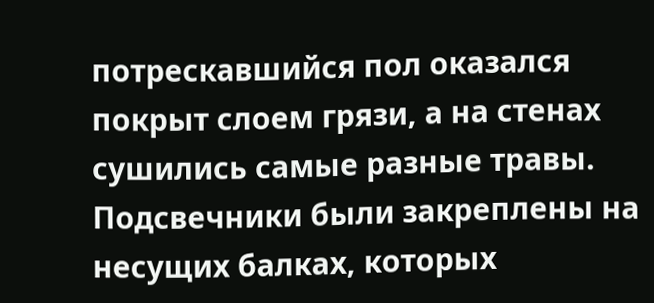потрескавшийся пол оказался покрыт слоем грязи, а на стенах сушились самые разные травы. Подсвечники были закреплены на несущих балках, которых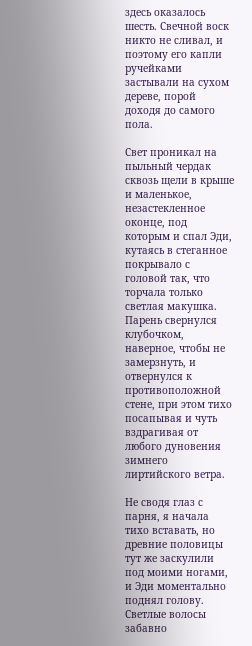здесь оказалось шесть. Свечной воск никто не сливал, и поэтому его капли ручейками застывали на сухом дереве, порой доходя до самого пола.

Свет проникал на пыльный чердак сквозь щели в крыше и маленькое, незастекленное оконце, под которым и спал Эди, кутаясь в стеганное покрывало с головой так, что торчала только светлая макушка. Парень свернулся клубочком, наверное, чтобы не замерзнуть, и отвернулся к противоположной стене, при этом тихо посапывая и чуть вздрагивая от любого дуновения зимнего лиртийского ветра.

Не сводя глаз с парня, я начала тихо вставать, но древние половицы тут же заскулили под моими ногами, и Эди моментально поднял голову. Светлые волосы забавно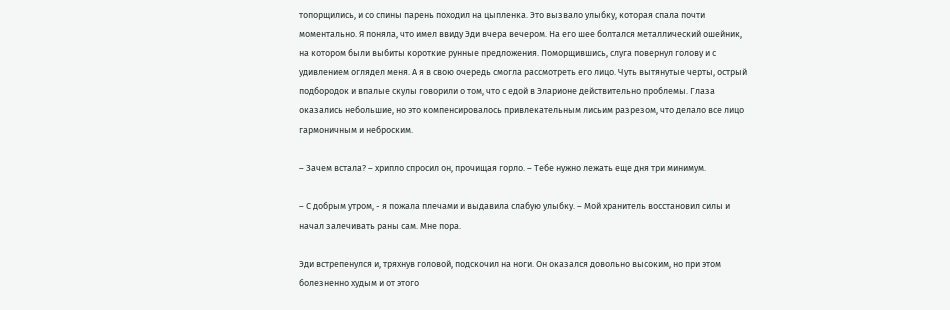топорщились, и со спины парень походил на цыпленка. Это вызвало улыбку, которая спала почти моментально. Я поняла, что имел ввиду Эди вчера вечером. На его шее болтался металлический ошейник, на котором были выбиты короткие рунные предложения. Поморщившись, слуга повернул голову и с удивлением оглядел меня. А я в свою очередь смогла рассмотреть его лицо. Чуть вытянутые черты, острый подбородок и впалые скулы говорили о том, что с едой в Эларионе действительно проблемы. Глаза оказались небольшие, но это компенсировалось привлекательным лисьим разрезом, что делало все лицо гармоничным и неброским.

– Зачем встала? – хрипло спросил он, прочищая горло. – Тебе нужно лежать еще дня три минимум.

– С добрым утром, - я пожала плечами и выдавила слабую улыбку. – Мой хранитель восстановил силы и начал залечивать раны сам. Мне пора.

Эди встрепенулся и, тряхнув головой, подскочил на ноги. Он оказался довольно высоким, но при этом болезненно худым и от этого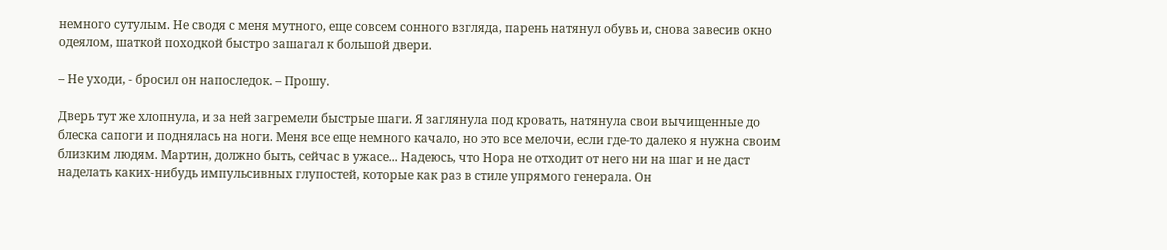немного сутулым. Не сводя с меня мутного, еще совсем сонного взгляда, парень натянул обувь и, снова завесив окно одеялом, шаткой походкой быстро зашагал к большой двери.

– Не уходи, - бросил он напоследок. – Прошу.

Дверь тут же хлопнула, и за ней загремели быстрые шаги. Я заглянула под кровать, натянула свои вычищенные до блеска сапоги и поднялась на ноги. Меня все еще немного качало, но это все мелочи, если где-то далеко я нужна своим близким людям. Мартин, должно быть, сейчас в ужасе... Надеюсь, что Нора не отходит от него ни на шаг и не даст наделать каких-нибудь импульсивных глупостей, которые как раз в стиле упрямого генерала. Он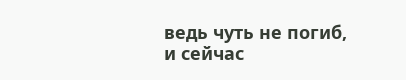ведь чуть не погиб, и сейчас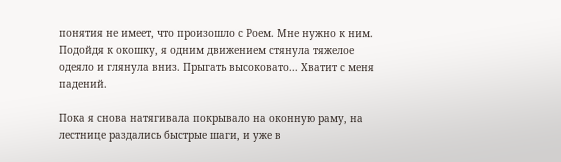понятия не имеет, что произошло с Роем. Мне нужно к ним. Подойдя к окошку, я одним движением стянула тяжелое одеяло и глянула вниз. Прыгать высоковато... Хватит с меня падений.

Пока я снова натягивала покрывало на оконную раму, на лестнице раздались быстрые шаги, и уже в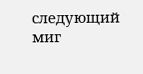следующий миг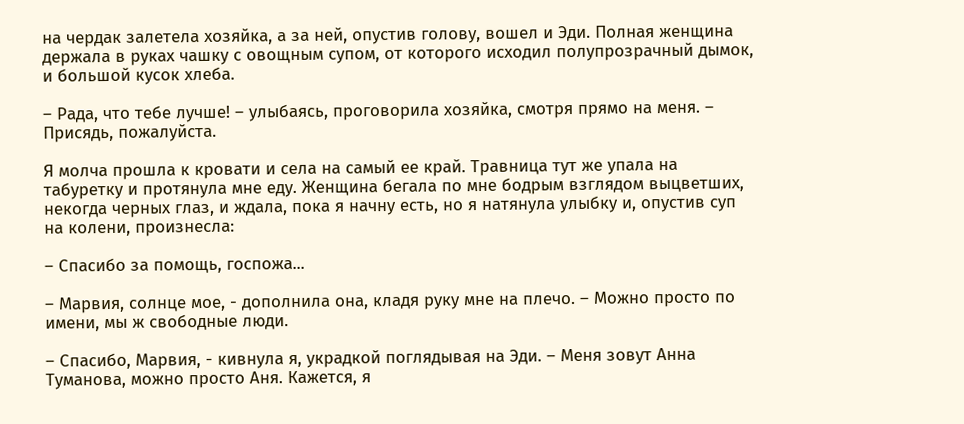на чердак залетела хозяйка, а за ней, опустив голову, вошел и Эди. Полная женщина держала в руках чашку с овощным супом, от которого исходил полупрозрачный дымок, и большой кусок хлеба.

– Рада, что тебе лучше! – улыбаясь, проговорила хозяйка, смотря прямо на меня. – Присядь, пожалуйста.

Я молча прошла к кровати и села на самый ее край. Травница тут же упала на табуретку и протянула мне еду. Женщина бегала по мне бодрым взглядом выцветших, некогда черных глаз, и ждала, пока я начну есть, но я натянула улыбку и, опустив суп на колени, произнесла:

– Спасибо за помощь, госпожа...

– Марвия, солнце мое, - дополнила она, кладя руку мне на плечо. – Можно просто по имени, мы ж свободные люди.

– Спасибо, Марвия, - кивнула я, украдкой поглядывая на Эди. – Меня зовут Анна Туманова, можно просто Аня. Кажется, я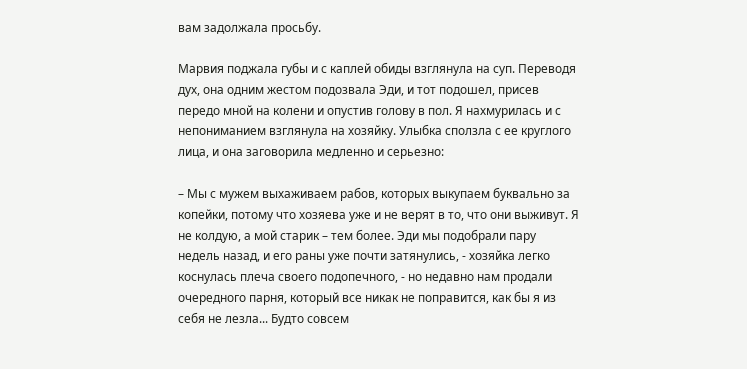вам задолжала просьбу.

Марвия поджала губы и с каплей обиды взглянула на суп. Переводя дух, она одним жестом подозвала Эди, и тот подошел, присев передо мной на колени и опустив голову в пол. Я нахмурилась и с непониманием взглянула на хозяйку. Улыбка сползла с ее круглого лица, и она заговорила медленно и серьезно:

– Мы с мужем выхаживаем рабов, которых выкупаем буквально за копейки, потому что хозяева уже и не верят в то, что они выживут. Я не колдую, а мой старик – тем более. Эди мы подобрали пару недель назад, и его раны уже почти затянулись, - хозяйка легко коснулась плеча своего подопечного, - но недавно нам продали очередного парня, который все никак не поправится, как бы я из себя не лезла... Будто совсем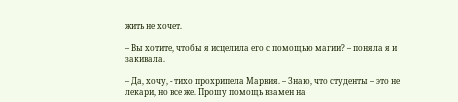жить не хочет.

– Вы хотите, чтобы я исцелила его с помощью магии? – поняла я и закивала.

– Да, хочу, - тихо прохрипела Марвия. – Знаю, что студенты – это не лекари, но все же. Прошу помощь взамен на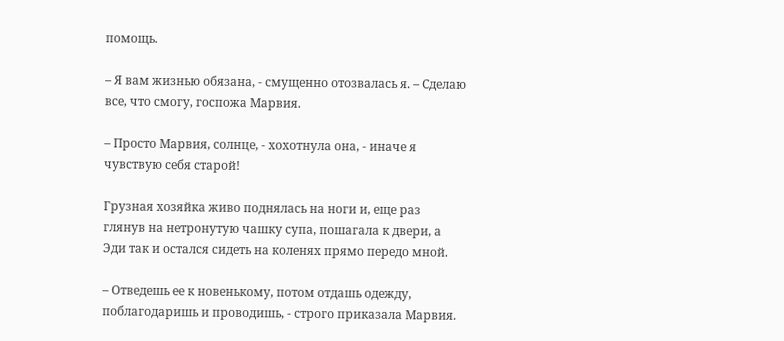помощь.

– Я вам жизнью обязана, - смущенно отозвалась я. – Сделаю все, что смогу, госпожа Марвия.

– Просто Марвия, солнце, - хохотнула она, - иначе я чувствую себя старой!

Грузная хозяйка живо поднялась на ноги и, еще раз глянув на нетронутую чашку супа, пошагала к двери, а Эди так и остался сидеть на коленях прямо передо мной.

– Отведешь ее к новенькому, потом отдашь одежду, поблагодаришь и проводишь, - строго приказала Марвия.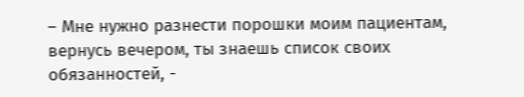– Мне нужно разнести порошки моим пациентам, вернусь вечером, ты знаешь список своих обязанностей, -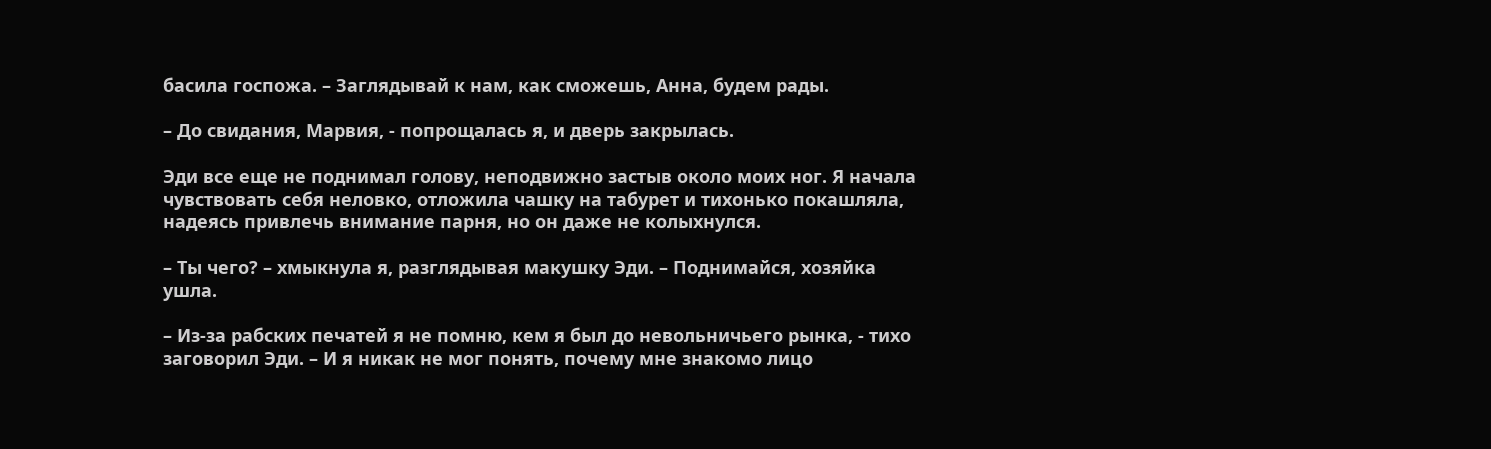басила госпожа. – Заглядывай к нам, как сможешь, Анна, будем рады.

– До свидания, Марвия, - попрощалась я, и дверь закрылась.

Эди все еще не поднимал голову, неподвижно застыв около моих ног. Я начала чувствовать себя неловко, отложила чашку на табурет и тихонько покашляла, надеясь привлечь внимание парня, но он даже не колыхнулся.

– Ты чего? – хмыкнула я, разглядывая макушку Эди. – Поднимайся, хозяйка ушла.

– Из-за рабских печатей я не помню, кем я был до невольничьего рынка, - тихо заговорил Эди. – И я никак не мог понять, почему мне знакомо лицо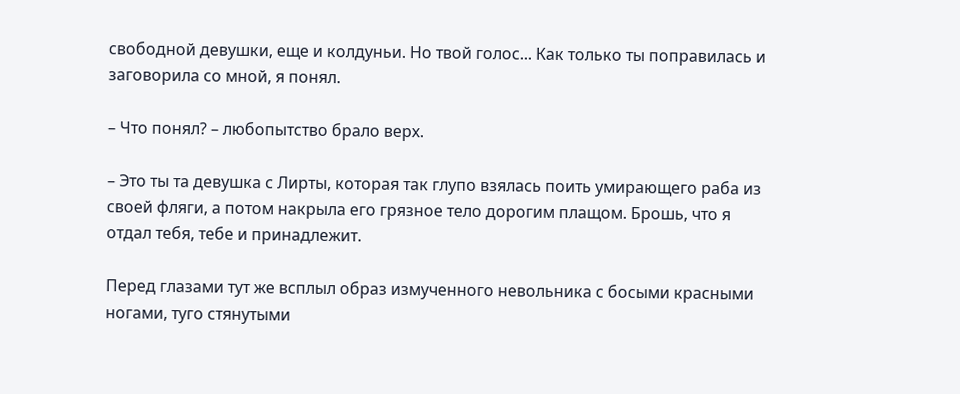свободной девушки, еще и колдуньи. Но твой голос... Как только ты поправилась и заговорила со мной, я понял.

– Что понял? – любопытство брало верх.

– Это ты та девушка с Лирты, которая так глупо взялась поить умирающего раба из своей фляги, а потом накрыла его грязное тело дорогим плащом. Брошь, что я отдал тебя, тебе и принадлежит.

Перед глазами тут же всплыл образ измученного невольника с босыми красными ногами, туго стянутыми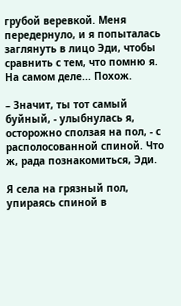грубой веревкой. Меня передернуло, и я попыталась заглянуть в лицо Эди, чтобы сравнить с тем, что помню я. На самом деле... Похож.

– Значит, ты тот самый буйный, - улыбнулась я, осторожно сползая на пол, - с располосованной спиной. Что ж, рада познакомиться, Эди.

Я села на грязный пол, упираясь спиной в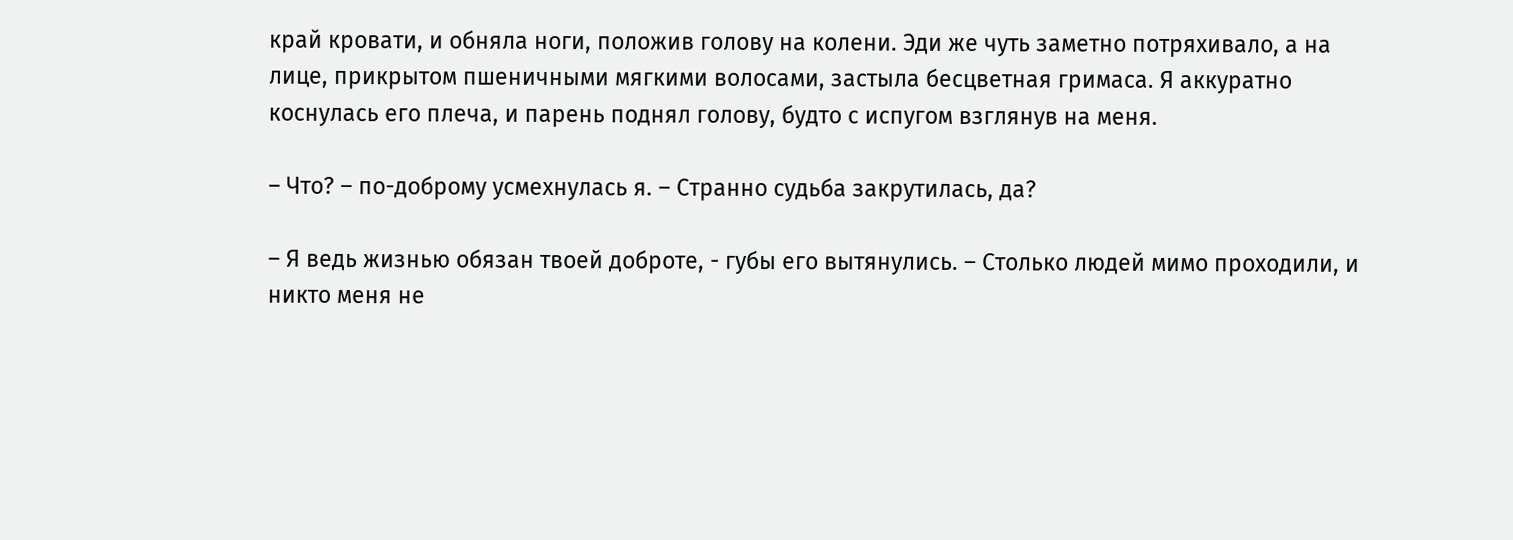край кровати, и обняла ноги, положив голову на колени. Эди же чуть заметно потряхивало, а на лице, прикрытом пшеничными мягкими волосами, застыла бесцветная гримаса. Я аккуратно коснулась его плеча, и парень поднял голову, будто с испугом взглянув на меня.

– Что? – по-доброму усмехнулась я. – Странно судьба закрутилась, да?

– Я ведь жизнью обязан твоей доброте, - губы его вытянулись. – Столько людей мимо проходили, и никто меня не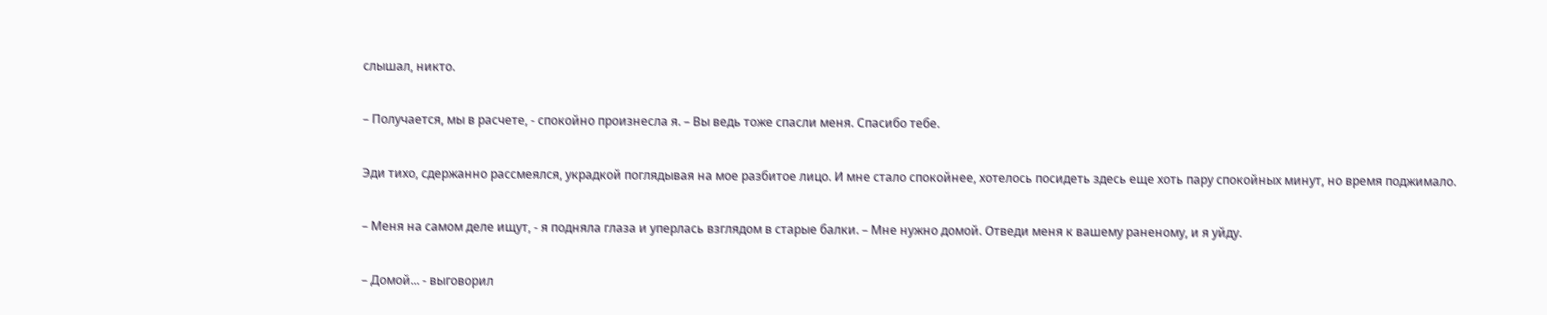слышал, никто.

– Получается, мы в расчете, - спокойно произнесла я. – Вы ведь тоже спасли меня. Спасибо тебе.

Эди тихо, сдержанно рассмеялся, украдкой поглядывая на мое разбитое лицо. И мне стало спокойнее, хотелось посидеть здесь еще хоть пару спокойных минут, но время поджимало.

– Меня на самом деле ищут, - я подняла глаза и уперлась взглядом в старые балки. – Мне нужно домой. Отведи меня к вашему раненому, и я уйду.

– Домой... - выговорил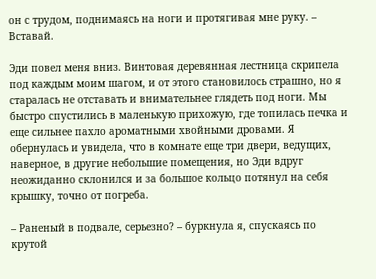он с трудом, поднимаясь на ноги и протягивая мне руку. – Вставай.

Эди повел меня вниз. Винтовая деревянная лестница скрипела под каждым моим шагом, и от этого становилось страшно, но я старалась не отставать и внимательнее глядеть под ноги. Мы быстро спустились в маленькую прихожую, где топилась печка и еще сильнее пахло ароматными хвойными дровами. Я обернулась и увидела, что в комнате еще три двери, ведущих, наверное, в другие небольшие помещения, но Эди вдруг неожиданно склонился и за большое кольцо потянул на себя крышку, точно от погреба.

– Раненый в подвале, серьезно? – буркнула я, спускаясь по крутой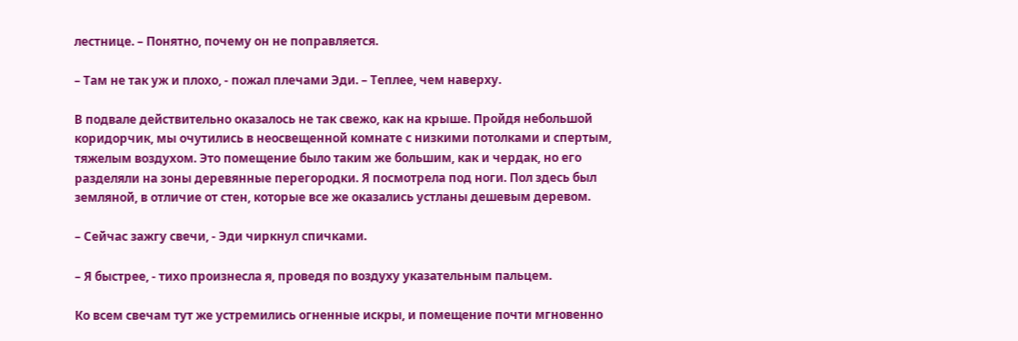лестнице. – Понятно, почему он не поправляется.

– Там не так уж и плохо, - пожал плечами Эди. – Теплее, чем наверху.

В подвале действительно оказалось не так свежо, как на крыше. Пройдя небольшой коридорчик, мы очутились в неосвещенной комнате с низкими потолками и спертым, тяжелым воздухом. Это помещение было таким же большим, как и чердак, но его разделяли на зоны деревянные перегородки. Я посмотрела под ноги. Пол здесь был земляной, в отличие от стен, которые все же оказались устланы дешевым деревом.

– Сейчас зажгу свечи, - Эди чиркнул спичками.

– Я быстрее, - тихо произнесла я, проведя по воздуху указательным пальцем.

Ко всем свечам тут же устремились огненные искры, и помещение почти мгновенно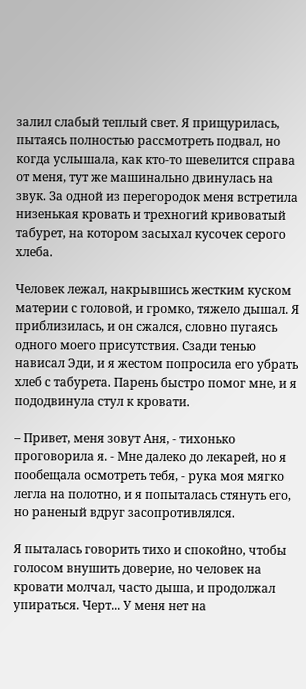залил слабый теплый свет. Я прищурилась, пытаясь полностью рассмотреть подвал, но когда услышала, как кто-то шевелится справа от меня, тут же машинально двинулась на звук. За одной из перегородок меня встретила низенькая кровать и трехногий кривоватый табурет, на котором засыхал кусочек серого хлеба.

Человек лежал, накрывшись жестким куском материи с головой, и громко, тяжело дышал. Я приблизилась, и он сжался, словно пугаясь одного моего присутствия. Сзади тенью нависал Эди, и я жестом попросила его убрать хлеб с табурета. Парень быстро помог мне, и я пододвинула стул к кровати.

– Привет, меня зовут Аня, - тихонько проговорила я. - Мне далеко до лекарей, но я пообещала осмотреть тебя, - рука моя мягко легла на полотно, и я попыталась стянуть его, но раненый вдруг засопротивлялся.

Я пыталась говорить тихо и спокойно, чтобы голосом внушить доверие, но человек на кровати молчал, часто дыша, и продолжал упираться. Черт... У меня нет на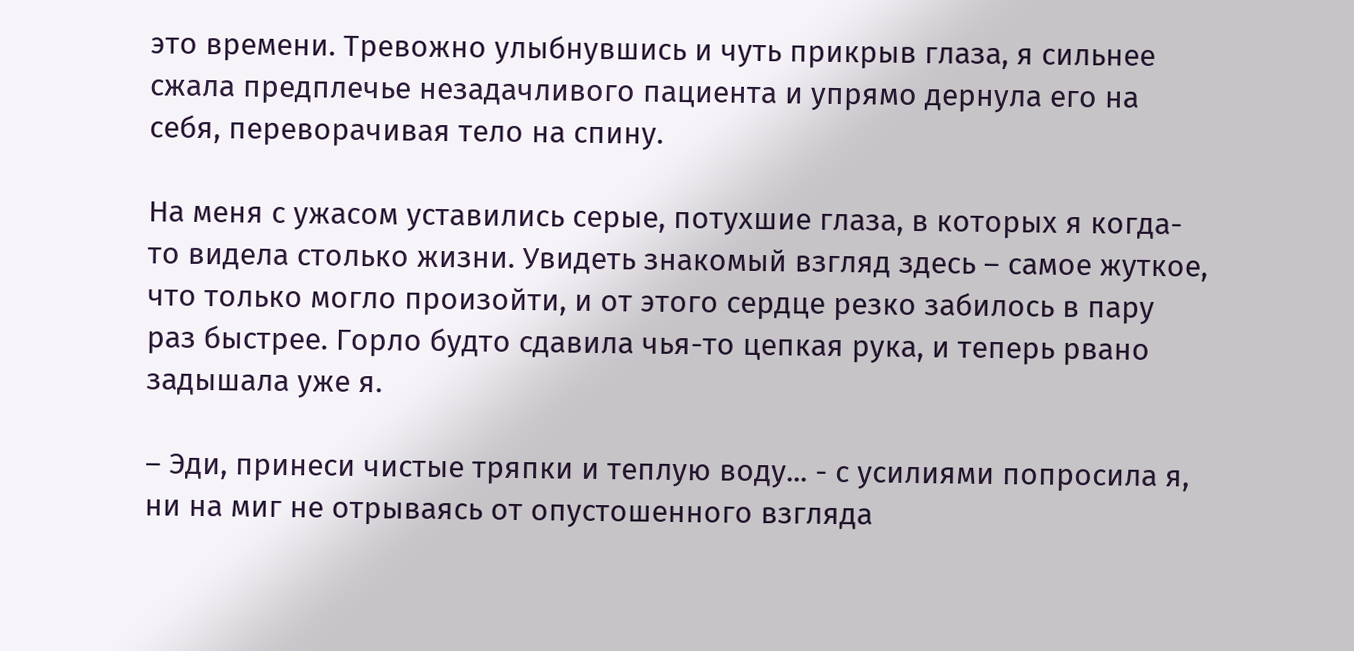это времени. Тревожно улыбнувшись и чуть прикрыв глаза, я сильнее сжала предплечье незадачливого пациента и упрямо дернула его на себя, переворачивая тело на спину.

На меня с ужасом уставились серые, потухшие глаза, в которых я когда-то видела столько жизни. Увидеть знакомый взгляд здесь – самое жуткое, что только могло произойти, и от этого сердце резко забилось в пару раз быстрее. Горло будто сдавила чья-то цепкая рука, и теперь рвано задышала уже я.

– Эди, принеси чистые тряпки и теплую воду... - с усилиями попросила я, ни на миг не отрываясь от опустошенного взгляда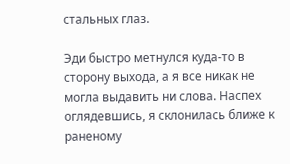стальных глаз.

Эди быстро метнулся куда-то в сторону выхода, а я все никак не могла выдавить ни слова. Наспех оглядевшись, я склонилась ближе к раненому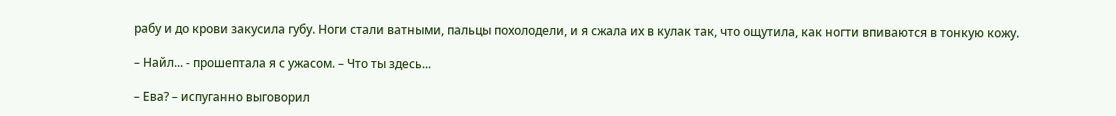рабу и до крови закусила губу. Ноги стали ватными, пальцы похолодели, и я сжала их в кулак так, что ощутила, как ногти впиваются в тонкую кожу.

– Найл... - прошептала я с ужасом. – Что ты здесь...

– Ева? – испуганно выговорил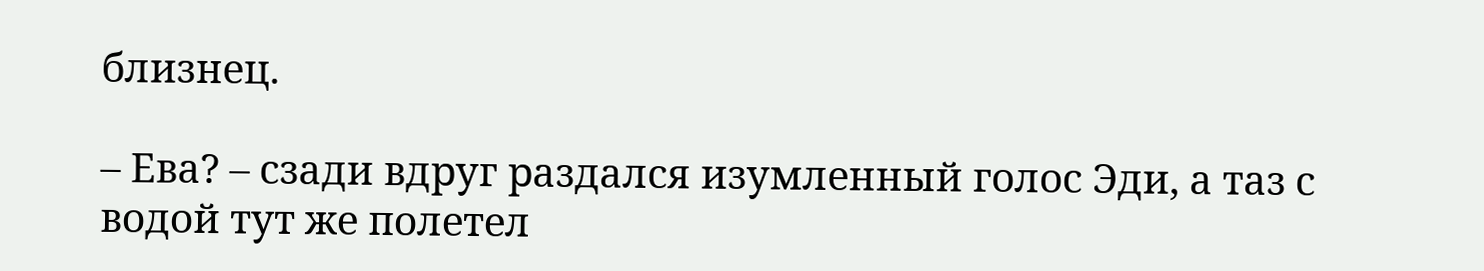близнец.

– Ева? – сзади вдруг раздался изумленный голос Эди, а таз с водой тут же полетел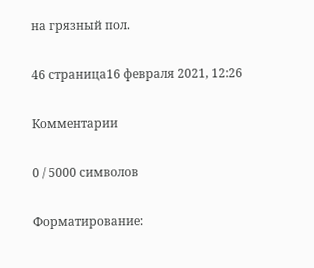на грязный пол.

46 страница16 февраля 2021, 12:26

Комментарии

0 / 5000 символов

Форматирование: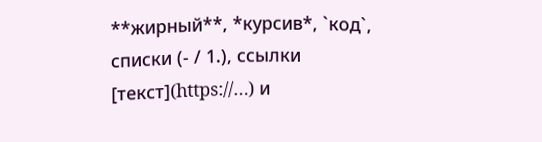**жирный**, *курсив*, `код`, списки (- / 1.), ссылки [текст](https://…) и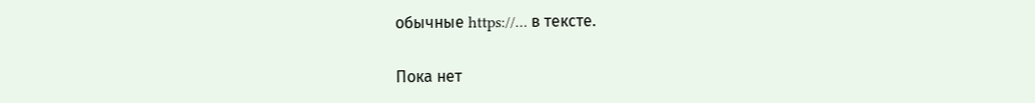обычные https://… в тексте.

Пока нет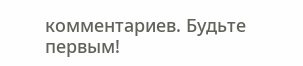комментариев. Будьте первым!